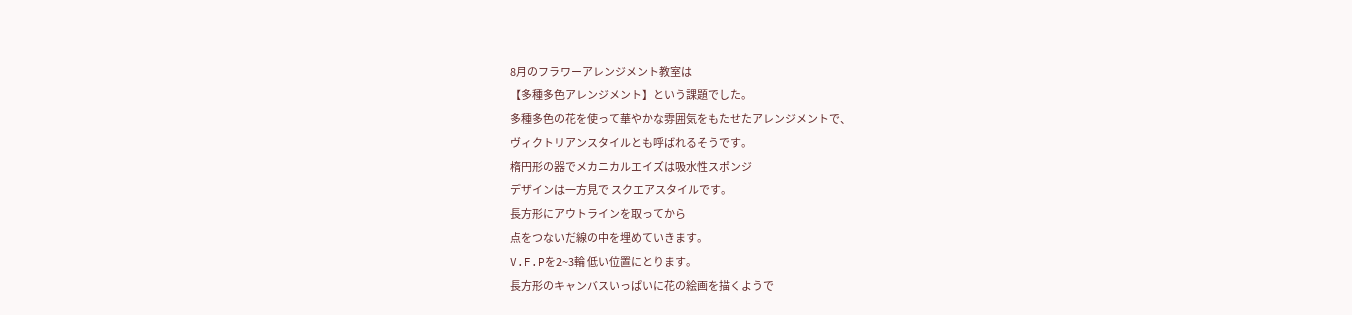8月のフラワーアレンジメント教室は
【多種多色アレンジメント】という課題でした。
多種多色の花を使って華やかな雰囲気をもたせたアレンジメントで、
ヴィクトリアンスタイルとも呼ばれるそうです。
楕円形の器でメカニカルエイズは吸水性スポンジ
デザインは一方見で スクエアスタイルです。
長方形にアウトラインを取ってから
点をつないだ線の中を埋めていきます。
V.F.Pを2~3輪 低い位置にとります。
長方形のキャンバスいっぱいに花の絵画を描くようで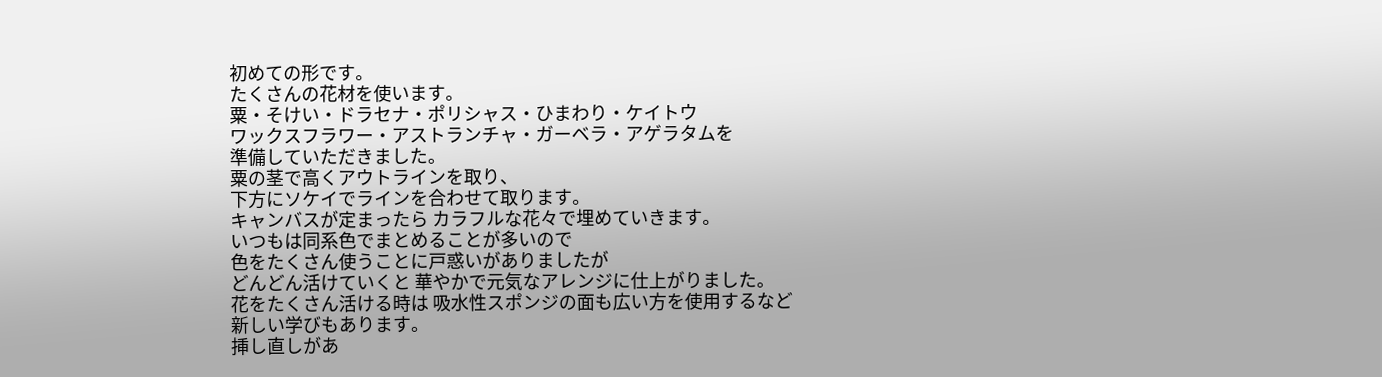初めての形です。
たくさんの花材を使います。
粟・そけい・ドラセナ・ポリシャス・ひまわり・ケイトウ
ワックスフラワー・アストランチャ・ガーベラ・アゲラタムを
準備していただきました。
粟の茎で高くアウトラインを取り、
下方にソケイでラインを合わせて取ります。
キャンバスが定まったら カラフルな花々で埋めていきます。
いつもは同系色でまとめることが多いので
色をたくさん使うことに戸惑いがありましたが
どんどん活けていくと 華やかで元気なアレンジに仕上がりました。
花をたくさん活ける時は 吸水性スポンジの面も広い方を使用するなど
新しい学びもあります。
挿し直しがあ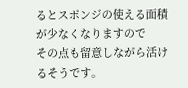るとスポンジの使える面積が少なくなりますので
その点も留意しながら活けるそうです。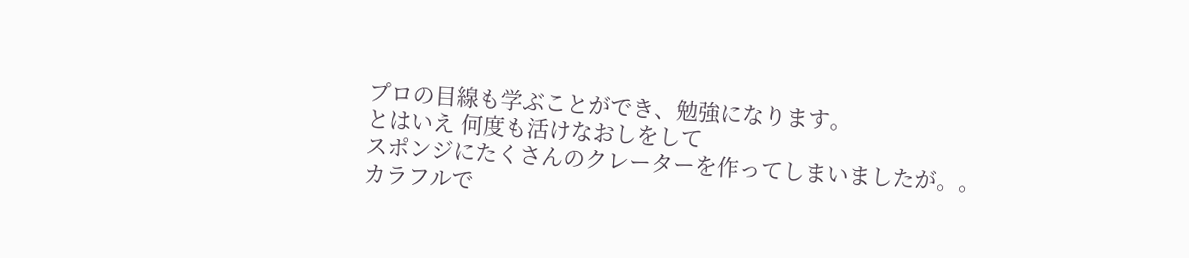プロの目線も学ぶことができ、勉強になります。
とはいえ 何度も活けなおしをして
スポンジにたくさんのクレーターを作ってしまいましたが。。
カラフルで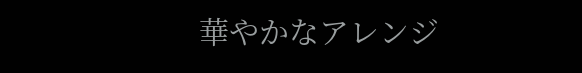華やかなアレンジ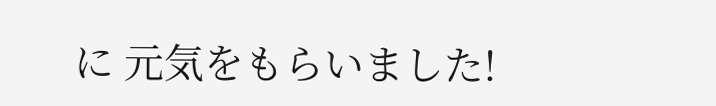に 元気をもらいました!